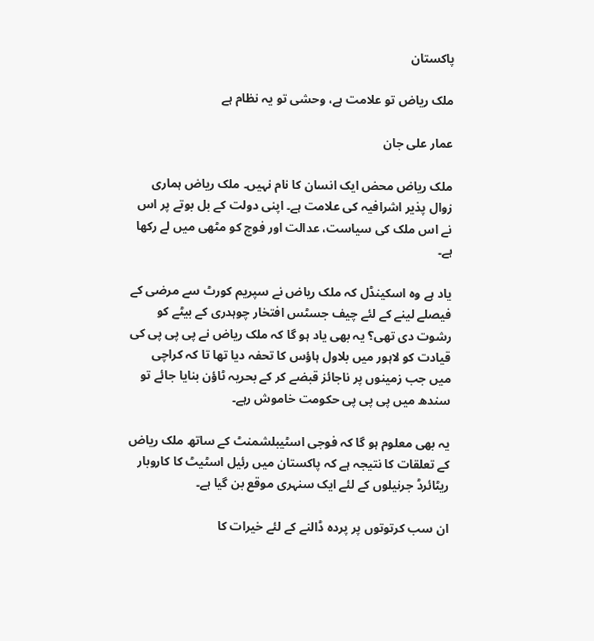پاکستان

ملک ریاض تو علامت ہے، وحشی تو یہ نظام ہے

عمار علی جان

ملک ریاض محض ایک انسان کا نام نہیں۔ ملک ریاض ہماری زوال پذیر اشرافیہ کی علامت ہے۔ اپنی دولت کے بل بوتے پر اس نے اس ملک کی سیاست، عدالت اور فوج کو مٹھی میں لے رکھا ہے۔

یاد ہے وہ اسکینڈل کہ ملک ریاض نے سپریم کورٹ سے مرضی کے فیصلے لینے کے لئے چیف جسٹس افتخار چوہدری کے بیٹے کو رشوت دی تھی؟ یہ بھی یاد ہو گا کہ ملک ریاض نے پی پی پی کی قیادت کو لاہور میں بلاول ہاؤس کا تحفہ دیا تھا تا کہ کراچی میں جب زمینوں پر ناجائز قبضے کر کے بحریہ ٹاؤن بنایا جائے تو سندھ میں پی پی پی حکومت خاموش رہے۔

یہ بھی معلوم ہو گا کہ فوجی اسٹیبلشمنٹ کے ساتھ ملک ریاض کے تعلقات کا نتیجہ ہے کہ پاکستان میں رئیل اسٹیٹ کا کاروبار ریٹائرڈ جرنیلوں کے لئے ایک سنہری موقع بن گیا ہے۔

ان سب کرتوتوں پر پردہ ڈالنے کے لئے خیرات کا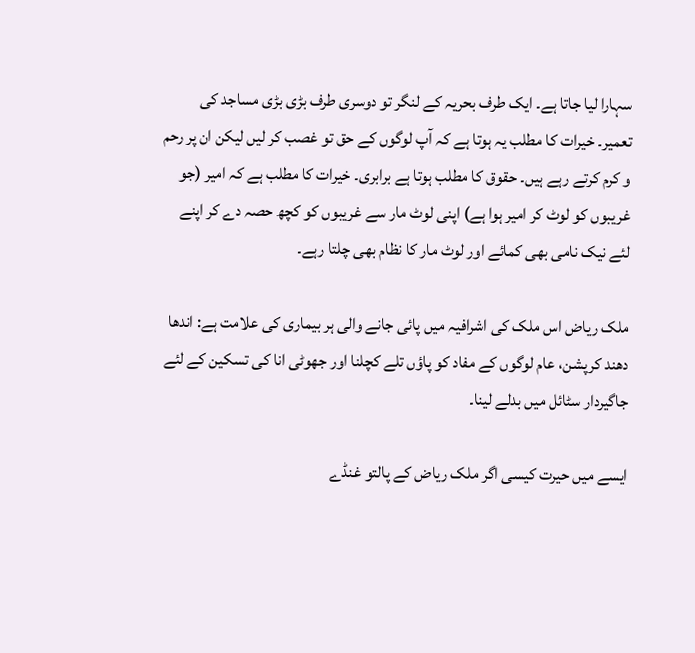سہارا لیا جاتا ہے۔ ایک طرف بحریہ کے لنگر تو دوسری طرف بڑی بڑی مساجد کی تعمیر۔ خیرات کا مطلب یہ ہوتا ہے کہ آپ لوگوں کے حق تو غصب کر لیں لیکن ان پر رحم و کرم کرتے رہے ہیں۔ حقوق کا مطلب ہوتا ہے برابری۔ خیرات کا مطلب ہے کہ امیر (جو غریبوں کو لوٹ کر امیر ہوا ہے) اپنی لوٹ مار سے غریبوں کو کچھ حصہ دے کر اپنے لئے نیک نامی بھی کمائے اور لوٹ مار کا نظام بھی چلتا رہے۔

ملک ریاض اس ملک کی اشرافیہ میں پائی جانے والی ہر بیماری کی علامت ہے: اندھا دھند کرپشن، عام لوگوں کے مفاد کو پاؤں تلے کچلنا اور جھوٹی انا کی تسکین کے لئے جاگیردار سٹائل میں بدلے لینا۔

ایسے میں حیرت کیسی اگر ملک ریاض کے پالتو غنڈے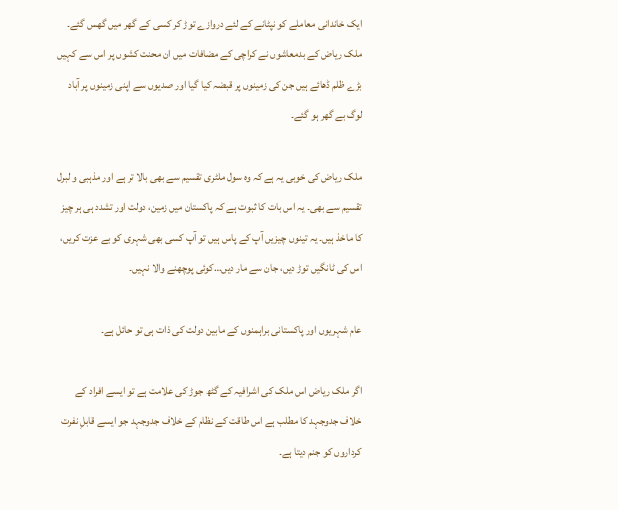ایک خاندانی معاملے کو نپٹانے کے لئے دروازے توڑ کر کسی کے گھر میں گھس گئے۔ ملک ریاض کے بدمعاشوں نے کراچی کے مضافات میں ان محنت کشوں پر اس سے کہیں بڑے ظلم ڈھائے ہیں جن کی زمینوں پر قبضہ کیا گیا اور صدیوں سے اپنی زمینوں پر آباد لوگ بے گھر ہو گئے۔

ملک ریاض کی خوبی یہ ہے کہ وہ سول ملٹری تقسیم سے بھی بالا تر ہے اور مذہبی و لبرل تقسیم سے بھی۔ یہ اس بات کا ثبوت ہے کہ پاکستان میں زمین، دولت اور تشدد ہی ہر چیز کا ماخذ ہیں۔ یہ تینوں چیزیں آپ کے پاس ہیں تو آپ کسی بھی شہری کو بے عزت کریں، اس کی ٹانگیں توڑ دیں، جان سے مار دیں…کوئی پوچھنے والا نہیں۔

عام شہریوں اور پاکستانی براہمنوں کے مابین دولت کی ذات ہی تو حائل ہے۔

اگر ملک ریاض اس ملک کی اشرافیہ کے گٹھ جوڑ کی علامت ہے تو ایسے افراد کے خلاف جدوجہد کا مطلب ہے اس طاقت کے نظام کے خلاف جدوجہد جو ایسے قابلِ نفرت کرداروں کو جنم دیتا ہے۔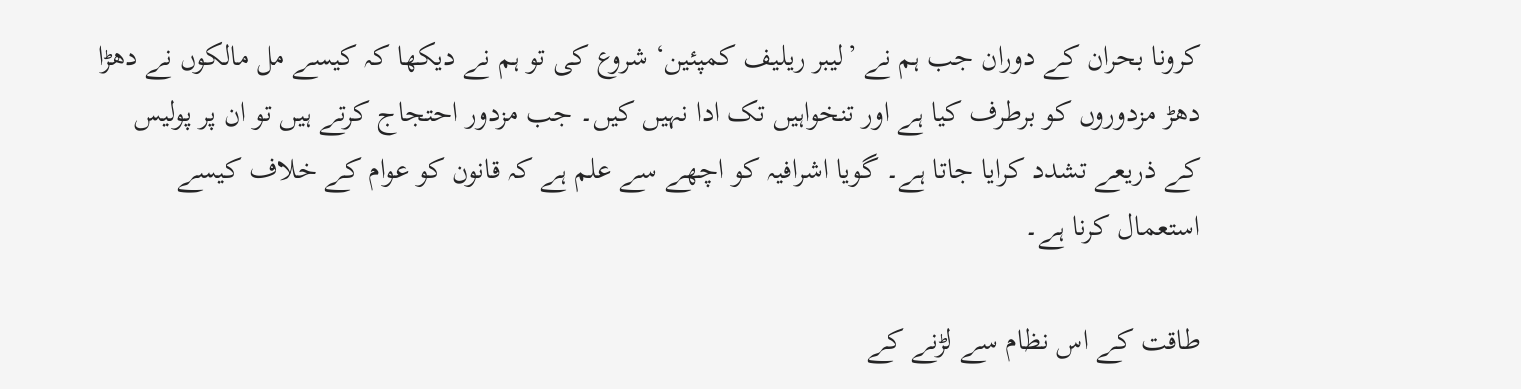کرونا بحران کے دوران جب ہم نے ’لیبر ریلیف کمپئین‘ شروع کی تو ہم نے دیکھا کہ کیسے مل مالکوں نے دھڑا دھڑ مزدوروں کو برطرف کیا ہے اور تنخواہیں تک ادا نہیں کیں۔ جب مزدور احتجاج کرتے ہیں تو ان پر پولیس کے ذریعے تشدد کرایا جاتا ہے۔ گویا اشرافیہ کو اچھے سے علم ہے کہ قانون کو عوام کے خلاف کیسے استعمال کرنا ہے۔

طاقت کے اس نظام سے لڑنے کے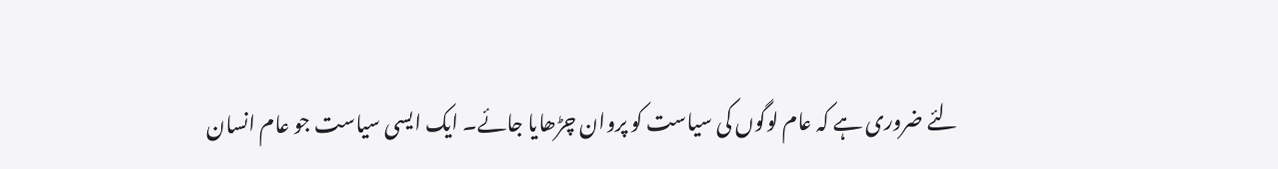لئے ضروری ہے کہ عام لوگوں کی سیاست کو پروان چڑھایا جائے۔ ایک ایسی سیاست جو عام انسان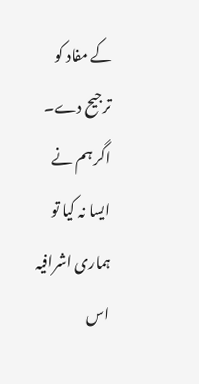کے مفاد کو ترجیح دے۔ اگر ہم نے ایسا نہ کیا تو ہماری اشرافیہ اس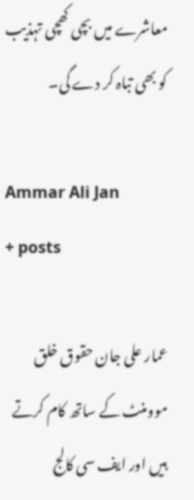معاشرے میں بچی کھچی تہذیب کو بھی تباہ کر دے گی۔

Ammar Ali Jan
+ posts

عمار علی جان حقوق خلق موومنٹ کے ساتھ کام کرتے ہیں اور ایف سی کالج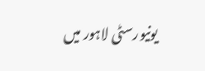یونیورسٹی لاہور میں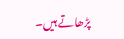پڑھاتے ہیں۔